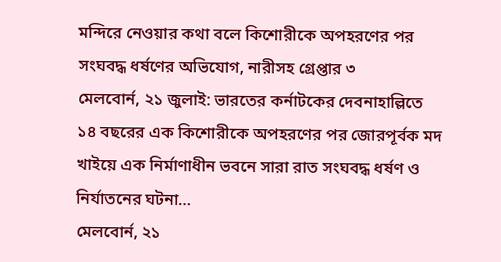মন্দিরে নেওয়ার কথা বলে কিশোরীকে অপহরণের পর সংঘবদ্ধ ধর্ষণের অভিযোগ, নারীসহ গ্রেপ্তার ৩
মেলবোর্ন, ২১ জুলাই: ভারতের কর্নাটকের দেবনাহাল্লিতে ১৪ বছরের এক কিশোরীকে অপহরণের পর জোরপূর্বক মদ খাইয়ে এক নির্মাণাধীন ভবনে সারা রাত সংঘবদ্ধ ধর্ষণ ও নির্যাতনের ঘটনা…
মেলবোর্ন, ২১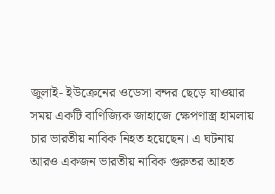জুলাই- ইউক্রেনের ওডেসা বন্দর ছেড়ে যাওয়ার সময় একটি বাণিজ্যিক জাহাজে ক্ষেপণাস্ত্র হামলায় চার ভারতীয় নাবিক নিহত হয়েছেন। এ ঘটনায় আরও একজন ভারতীয় নাবিক গুরুতর আহত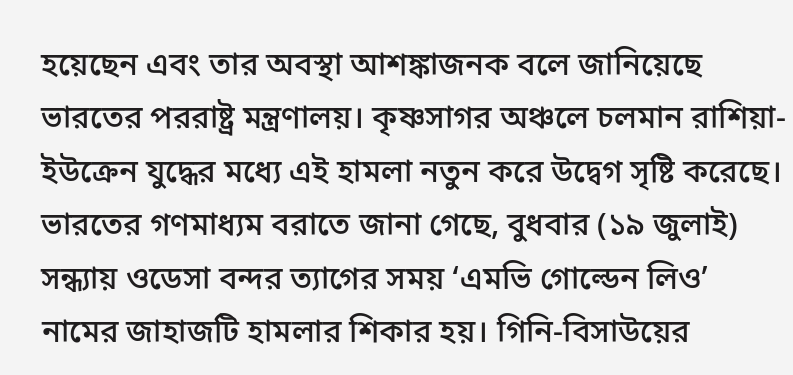হয়েছেন এবং তার অবস্থা আশঙ্কাজনক বলে জানিয়েছে ভারতের পররাষ্ট্র মন্ত্রণালয়। কৃষ্ণসাগর অঞ্চলে চলমান রাশিয়া-ইউক্রেন যুদ্ধের মধ্যে এই হামলা নতুন করে উদ্বেগ সৃষ্টি করেছে।
ভারতের গণমাধ্যম বরাতে জানা গেছে, বুধবার (১৯ জুলাই) সন্ধ্যায় ওডেসা বন্দর ত্যাগের সময় ‘এমভি গোল্ডেন লিও’ নামের জাহাজটি হামলার শিকার হয়। গিনি-বিসাউয়ের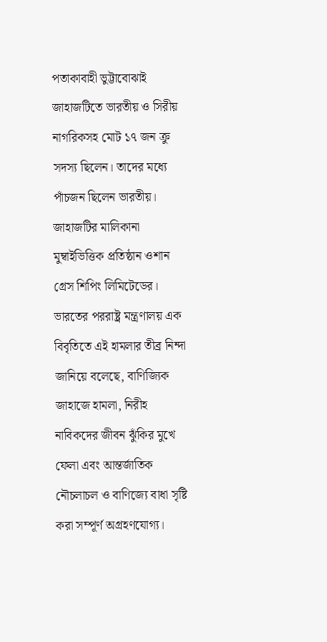পতাকাবাহী ভুট্টাবোঝাই জাহাজটিতে ভারতীয় ও সিরীয় নাগরিকসহ মোট ১৭ জন ক্রু সদস্য ছিলেন। তাদের মধ্যে পাঁচজন ছিলেন ভারতীয়। জাহাজটির মালিকানা মুম্বাইভিত্তিক প্রতিষ্ঠান ওশান গ্রেস শিপিং লিমিটেডের।
ভারতের পররাষ্ট্র মন্ত্রণালয় এক বিবৃতিতে এই হামলার তীব্র নিন্দা জানিয়ে বলেছে, বাণিজ্যিক জাহাজে হামলা, নিরীহ নাবিকদের জীবন ঝুঁকির মুখে ফেলা এবং আন্তর্জাতিক নৌচলাচল ও বাণিজ্যে বাধা সৃষ্টি করা সম্পূর্ণ অগ্রহণযোগ্য।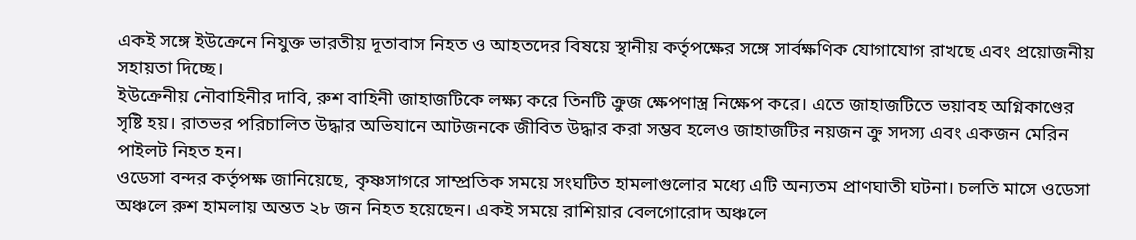একই সঙ্গে ইউক্রেনে নিযুক্ত ভারতীয় দূতাবাস নিহত ও আহতদের বিষয়ে স্থানীয় কর্তৃপক্ষের সঙ্গে সার্বক্ষণিক যোগাযোগ রাখছে এবং প্রয়োজনীয় সহায়তা দিচ্ছে।
ইউক্রেনীয় নৌবাহিনীর দাবি, রুশ বাহিনী জাহাজটিকে লক্ষ্য করে তিনটি ক্রুজ ক্ষেপণাস্ত্র নিক্ষেপ করে। এতে জাহাজটিতে ভয়াবহ অগ্নিকাণ্ডের সৃষ্টি হয়। রাতভর পরিচালিত উদ্ধার অভিযানে আটজনকে জীবিত উদ্ধার করা সম্ভব হলেও জাহাজটির নয়জন ক্রু সদস্য এবং একজন মেরিন পাইলট নিহত হন।
ওডেসা বন্দর কর্তৃপক্ষ জানিয়েছে, কৃষ্ণসাগরে সাম্প্রতিক সময়ে সংঘটিত হামলাগুলোর মধ্যে এটি অন্যতম প্রাণঘাতী ঘটনা। চলতি মাসে ওডেসা অঞ্চলে রুশ হামলায় অন্তত ২৮ জন নিহত হয়েছেন। একই সময়ে রাশিয়ার বেলগোরোদ অঞ্চলে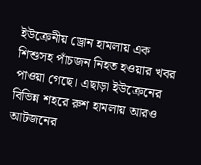ইউক্রেনীয় ড্রোন হামলায় এক শিশুসহ পাঁচজন নিহত হওয়ার খবর পাওয়া গেছে। এছাড়া ইউক্রেনের বিভিন্ন শহরে রুশ হামলায় আরও আটজনের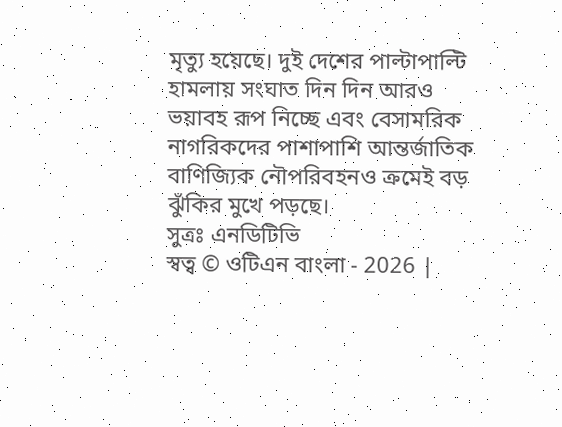মৃত্যু হয়েছে। দুই দেশের পাল্টাপাল্টি হামলায় সংঘাত দিন দিন আরও ভয়াবহ রূপ নিচ্ছে এবং বেসামরিক নাগরিকদের পাশাপাশি আন্তর্জাতিক বাণিজ্যিক নৌপরিবহনও ক্রমেই বড় ঝুঁকির মুখে পড়ছে।
সুত্রঃ এনডিটিভি
স্বত্ব © ওটিএন বাংলা - 2026 |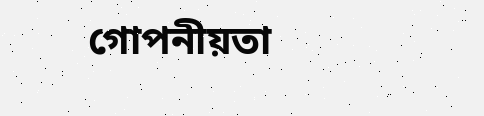গোপনীয়তা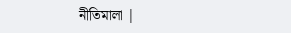নীতিমালা |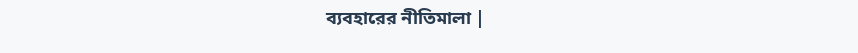ব্যবহারের নীতিমালা |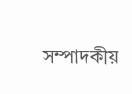সম্পাদকীয়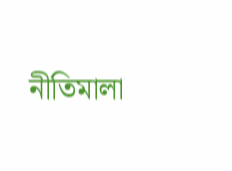নীতিমালা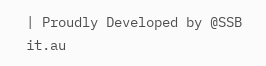| Proudly Developed by @SSB it.au